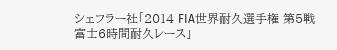シェフラー社「2014 FIA世界耐久選手権 第5戦 富士6時間耐久レース」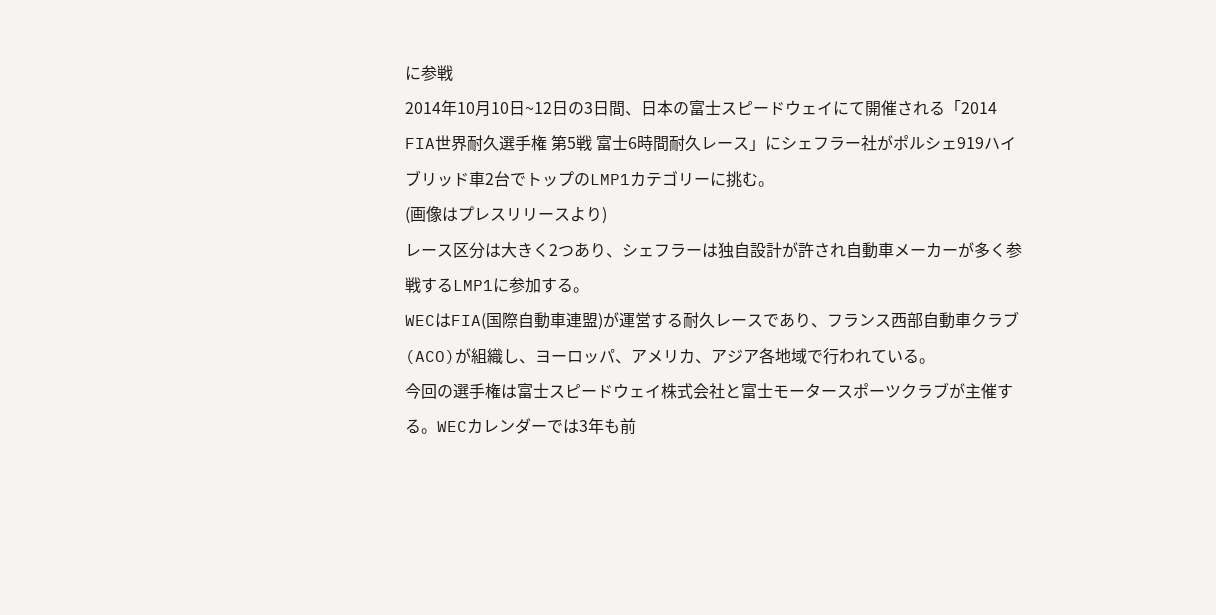に参戦
2014年10月10日~12日の3日間、日本の富士スピードウェイにて開催される「2014 FIA世界耐久選手権 第5戦 富士6時間耐久レース」にシェフラー社がポルシェ919ハイブリッド車2台でトップのLMP1カテゴリーに挑む。
(画像はプレスリリースより)
レース区分は大きく2つあり、シェフラーは独自設計が許され自動車メーカーが多く参戦するLMP1に参加する。
WECはFIA(国際自動車連盟)が運営する耐久レースであり、フランス西部自動車クラブ (ACO)が組織し、ヨーロッパ、アメリカ、アジア各地域で行われている。
今回の選手権は富士スピードウェイ株式会社と富士モータースポーツクラブが主催する。WECカレンダーでは3年も前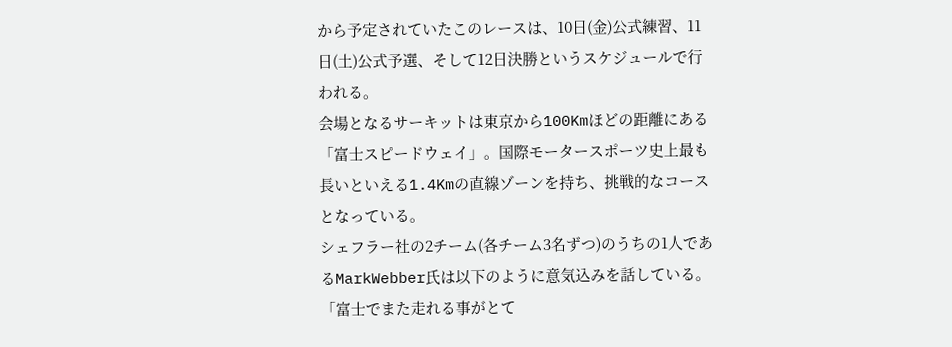から予定されていたこのレースは、10日(金)公式練習、11日(土)公式予選、そして12日決勝というスケジュールで行われる。
会場となるサーキットは東京から100Kmほどの距離にある「富士スピードウェイ」。国際モータースポーツ史上最も長いといえる1.4Kmの直線ゾーンを持ち、挑戦的なコースとなっている。
シェフラー社の2チーム(各チーム3名ずつ)のうちの1人であるMarkWebber氏は以下のように意気込みを話している。
「富士でまた走れる事がとて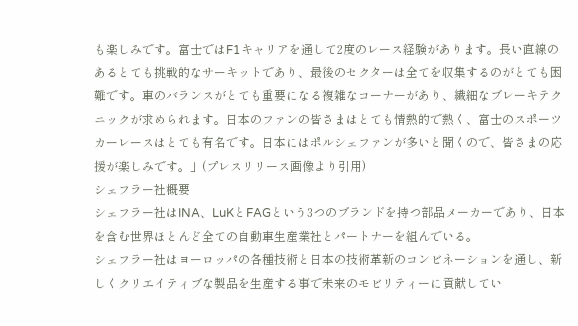も楽しみです。富士ではF1キャリアを通して2度のレース経験があります。長い直線のあるとても挑戦的なサーキットであり、最後のセクターは全てを収集するのがとても困難です。車のバランスがとても重要になる複雑なコーナーがあり、繊細なブレーキテクニックが求められます。日本のファンの皆さまはとても情熱的で熱く、富士のスポーツカーレースはとても有名です。日本にはポルシェファンが多いと聞くので、皆さまの応援が楽しみです。」(プレスリリース画像より引用)
シェフラー社概要
シェフラー社はINA、LuKとFAGという3つのブランドを持つ部品メーカーであり、日本を含む世界ほとんど全ての自動車生産業社とパートナーを組んでいる。
シェフラー社はヨーロッパの各種技術と日本の技術革新のコンビネーションを通し、新しくクリエイティブな製品を生産する事で未来のモビリティーに貢献してい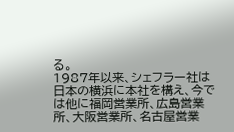る。
1987年以来、シェフラー社は日本の横浜に本社を構え、今では他に福岡営業所、広島営業所、大阪営業所、名古屋営業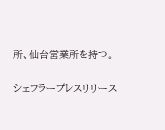所、仙台営業所を持つ。

シェフラープレスリリース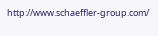http://www.schaeffler-group.com/